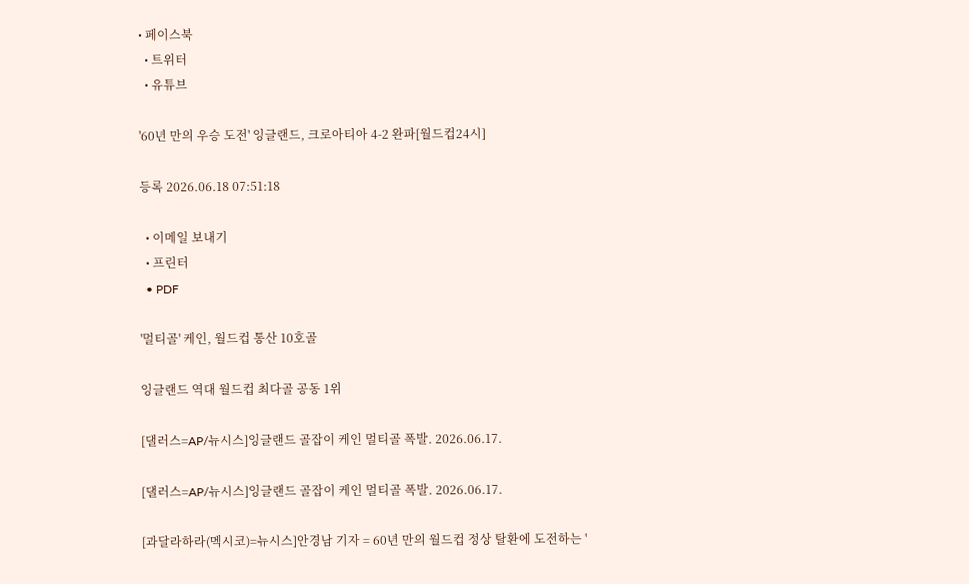• 페이스북
  • 트위터
  • 유튜브

'60년 만의 우승 도전' 잉글랜드, 크로아티아 4-2 완파[월드컵24시]

등록 2026.06.18 07:51:18

  • 이메일 보내기
  • 프린터
  • PDF

'멀티골' 케인, 월드컵 통산 10호골

잉글랜드 역대 월드컵 최다골 공동 1위

[댈러스=AP/뉴시스]잉글랜드 골잡이 케인 멀티골 폭발. 2026.06.17.

[댈러스=AP/뉴시스]잉글랜드 골잡이 케인 멀티골 폭발. 2026.06.17.

[과달라하라(멕시코)=뉴시스]안경남 기자 = 60년 만의 월드컵 정상 탈환에 도전하는 '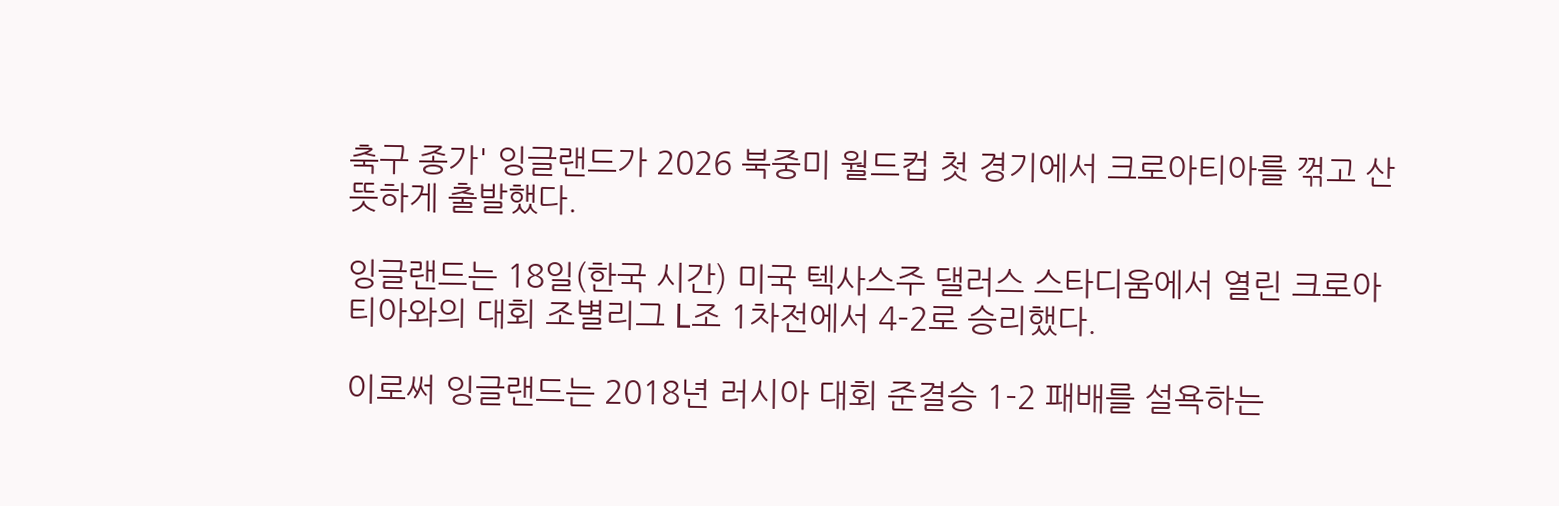축구 종가' 잉글랜드가 2026 북중미 월드컵 첫 경기에서 크로아티아를 꺾고 산뜻하게 출발했다.

잉글랜드는 18일(한국 시간) 미국 텍사스주 댈러스 스타디움에서 열린 크로아티아와의 대회 조별리그 L조 1차전에서 4-2로 승리했다.

이로써 잉글랜드는 2018년 러시아 대회 준결승 1-2 패배를 설욕하는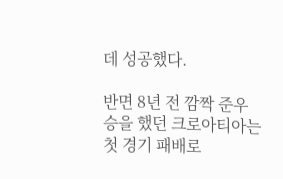데 성공했다.

반면 8년 전 깜짝 준우승을 했던 크로아티아는 첫 경기 패배로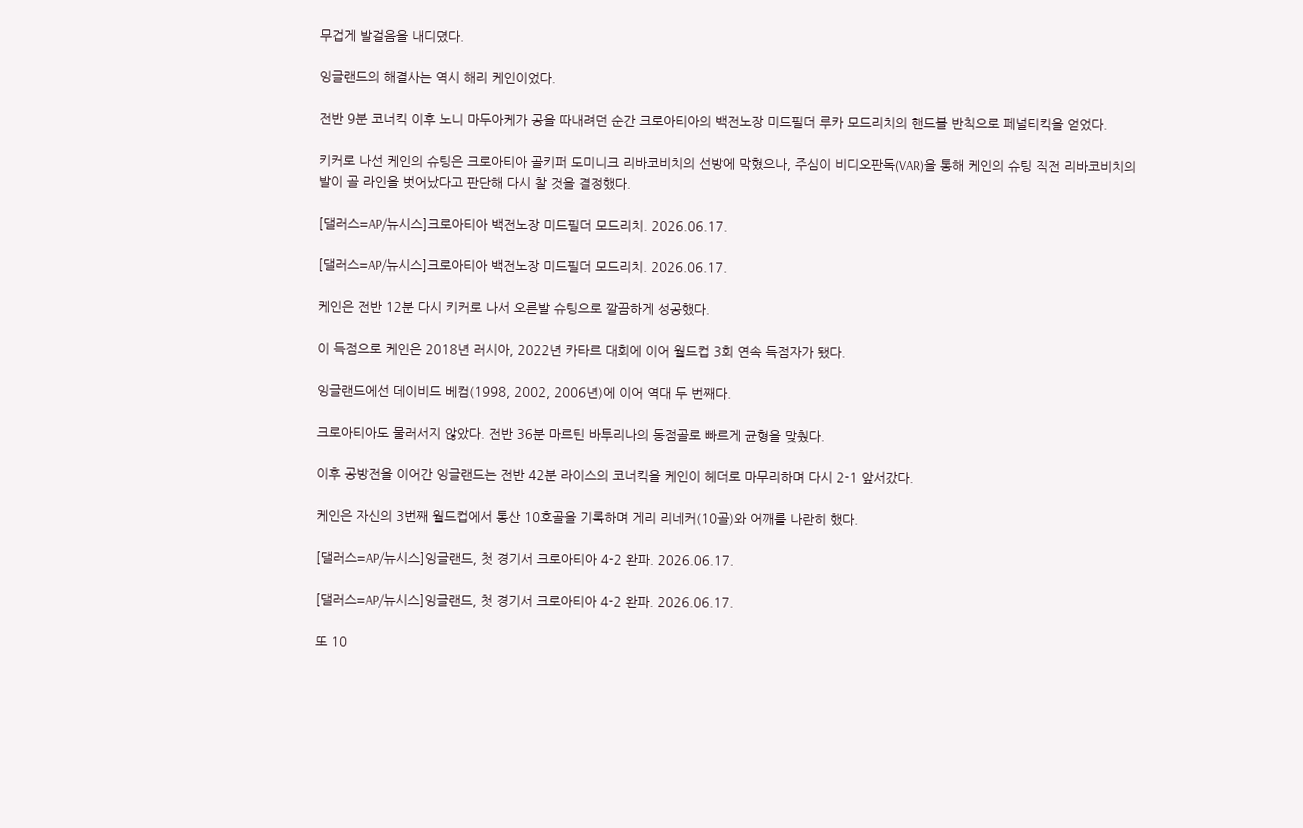무겁게 발걸음을 내디뎠다.

잉글랜드의 해결사는 역시 해리 케인이었다.

전반 9분 코너킥 이후 노니 마두아케가 공을 따내려던 순간 크로아티아의 백전노장 미드필더 루카 모드리치의 핸드볼 반칙으로 페널티킥을 얻었다.

키커로 나선 케인의 슈팅은 크로아티아 골키퍼 도미니크 리바코비치의 선방에 막혔으나, 주심이 비디오판독(VAR)을 통해 케인의 슈팅 직전 리바코비치의 발이 골 라인을 벗어났다고 판단해 다시 찰 것을 결정했다.

[댈러스=AP/뉴시스]크로아티아 백전노장 미드필더 모드리치. 2026.06.17.

[댈러스=AP/뉴시스]크로아티아 백전노장 미드필더 모드리치. 2026.06.17.

케인은 전반 12분 다시 키커로 나서 오른발 슈팅으로 깔끔하게 성공했다.

이 득점으로 케인은 2018년 러시아, 2022년 카타르 대회에 이어 월드컵 3회 연속 득점자가 됐다.

잉글랜드에선 데이비드 베컴(1998, 2002, 2006년)에 이어 역대 두 번째다.

크로아티아도 물러서지 않았다. 전반 36분 마르틴 바투리나의 동점골로 빠르게 균형을 맞췄다.

이후 공방전을 이어간 잉글랜드는 전반 42분 라이스의 코너킥을 케인이 헤더로 마무리하며 다시 2-1 앞서갔다.

케인은 자신의 3번째 월드컵에서 통산 10호골을 기록하며 게리 리네커(10골)와 어깨를 나란히 했다.

[댈러스=AP/뉴시스]잉글랜드, 첫 경기서 크로아티아 4-2 완파. 2026.06.17.

[댈러스=AP/뉴시스]잉글랜드, 첫 경기서 크로아티아 4-2 완파. 2026.06.17.

또 10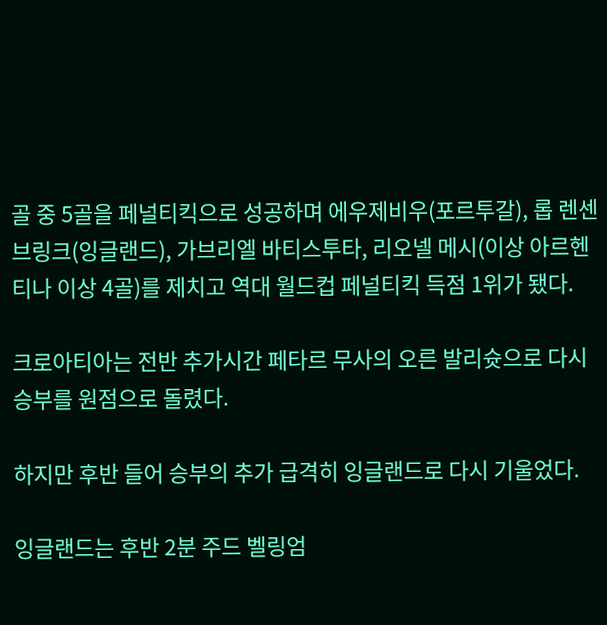골 중 5골을 페널티킥으로 성공하며 에우제비우(포르투갈), 롭 렌센브링크(잉글랜드), 가브리엘 바티스투타, 리오넬 메시(이상 아르헨티나 이상 4골)를 제치고 역대 월드컵 페널티킥 득점 1위가 됐다.

크로아티아는 전반 추가시간 페타르 무사의 오른 발리슛으로 다시 승부를 원점으로 돌렸다.

하지만 후반 들어 승부의 추가 급격히 잉글랜드로 다시 기울었다.

잉글랜드는 후반 2분 주드 벨링엄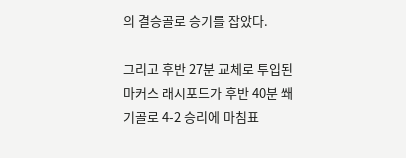의 결승골로 승기를 잡았다.

그리고 후반 27분 교체로 투입된 마커스 래시포드가 후반 40분 쐐기골로 4-2 승리에 마침표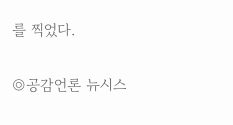를 찍었다.


◎공감언론 뉴시스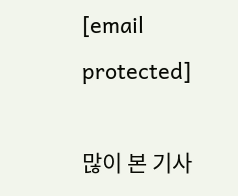[email protected]

많이 본 기사